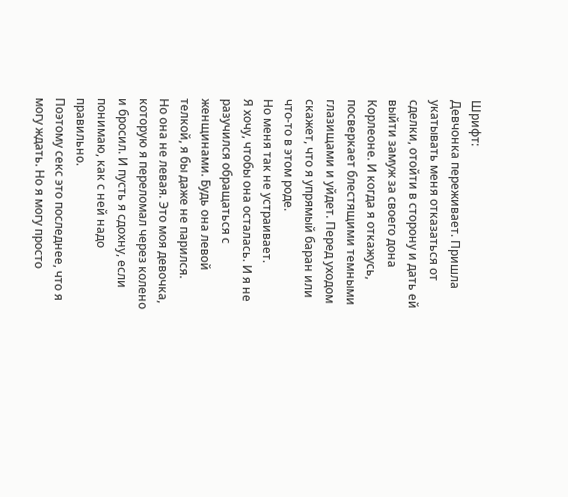Шрифт:
Девчонка переживает. Пришла укатывать меня отказаться от сделки, отойти в сторону и дать ей выйти замуж за своего дона Корлеоне. И когда я откажусь, посверкает блестящими темными глазищами и уйдет. Перед уходом скажет, что я упрямый баран или что-то в этом роде.
Но меня так не устраивает.
Я хочу, чтобы она осталась. И я не разучился обращаться с женщинами. Будь она левой телкой, я бы даже не парился.
Но она не левая. Это моя девочка, которую я переломал через колено и бросил. И пусть я сдохну, если понимаю, как с ней надо правильно.
Поэтому секс это последнее, что я могу ждать. Но я могу просто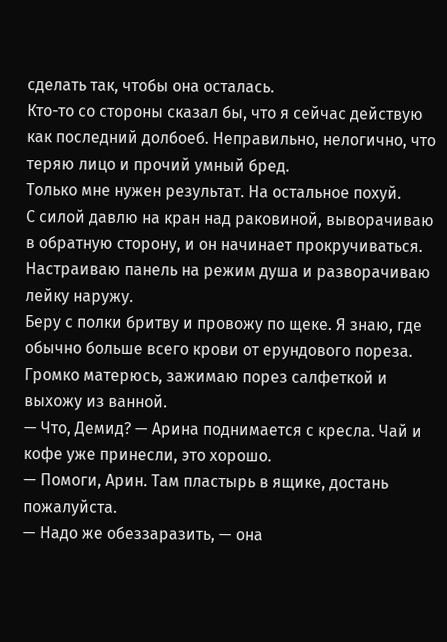сделать так, чтобы она осталась.
Кто-то со стороны сказал бы, что я сейчас действую как последний долбоеб. Неправильно, нелогично, что теряю лицо и прочий умный бред.
Только мне нужен результат. На остальное похуй.
С силой давлю на кран над раковиной, выворачиваю в обратную сторону, и он начинает прокручиваться.
Настраиваю панель на режим душа и разворачиваю лейку наружу.
Беру с полки бритву и провожу по щеке. Я знаю, где обычно больше всего крови от ерундового пореза. Громко матерюсь, зажимаю порез салфеткой и выхожу из ванной.
— Что, Демид? — Арина поднимается с кресла. Чай и кофе уже принесли, это хорошо.
— Помоги, Арин. Там пластырь в ящике, достань пожалуйста.
— Надо же обеззаразить, — она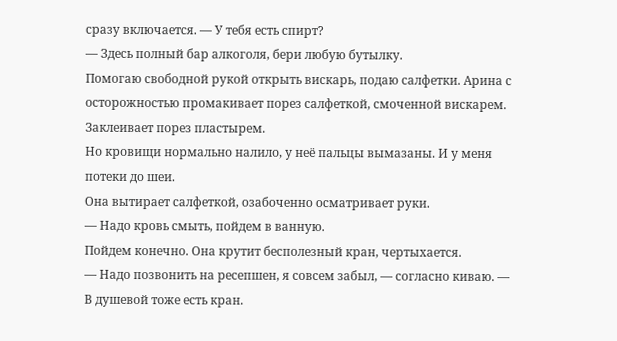сразу включается. — У тебя есть спирт?
— Здесь полный бар алкоголя, бери любую бутылку.
Помогаю свободной рукой открыть вискарь, подаю салфетки. Арина с осторожностью промакивает порез салфеткой, смоченной вискарем. Заклеивает порез пластырем.
Но кровищи нормально налило, у неё пальцы вымазаны. И у меня потеки до шеи.
Она вытирает салфеткой, озабоченно осматривает руки.
— Надо кровь смыть, пойдем в ванную.
Пойдем конечно. Она крутит бесполезный кран, чертыхается.
— Надо позвонить на ресепшен, я совсем забыл, — согласно киваю. — В душевой тоже есть кран.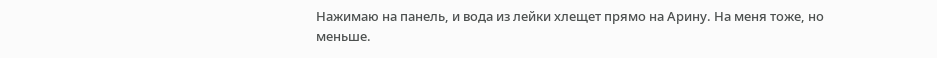Нажимаю на панель, и вода из лейки хлещет прямо на Арину. На меня тоже, но меньше.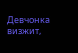Девчонка визжит,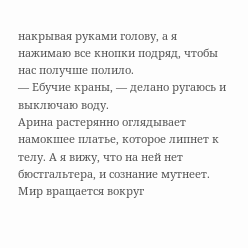накрывая руками голову, а я нажимаю все кнопки подряд, чтобы нас получше полило.
— Ебучие краны, — делано ругаюсь и выключаю воду.
Арина растерянно оглядывает намокшее платье, которое липнет к телу. А я вижу, что на ней нет бюстгальтера, и сознание мутнеет.
Мир вращается вокруг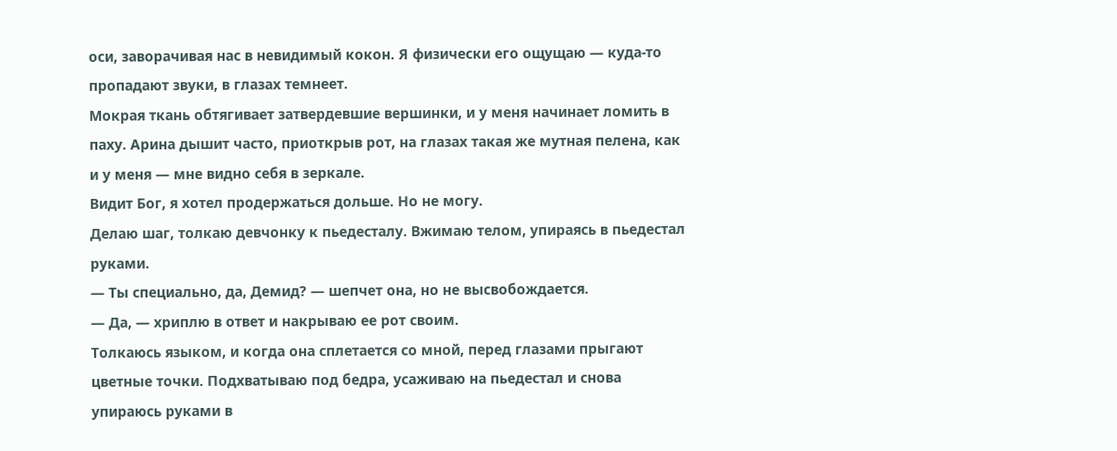оси, заворачивая нас в невидимый кокон. Я физически его ощущаю — куда-то пропадают звуки, в глазах темнеет.
Мокрая ткань обтягивает затвердевшие вершинки, и у меня начинает ломить в паху. Арина дышит часто, приоткрыв рот, на глазах такая же мутная пелена, как и у меня — мне видно себя в зеркале.
Видит Бог, я хотел продержаться дольше. Но не могу.
Делаю шаг, толкаю девчонку к пьедесталу. Вжимаю телом, упираясь в пьедестал руками.
— Ты специально, да, Демид? — шепчет она, но не высвобождается.
— Да, — хриплю в ответ и накрываю ее рот своим.
Толкаюсь языком, и когда она сплетается со мной, перед глазами прыгают цветные точки. Подхватываю под бедра, усаживаю на пьедестал и снова упираюсь руками в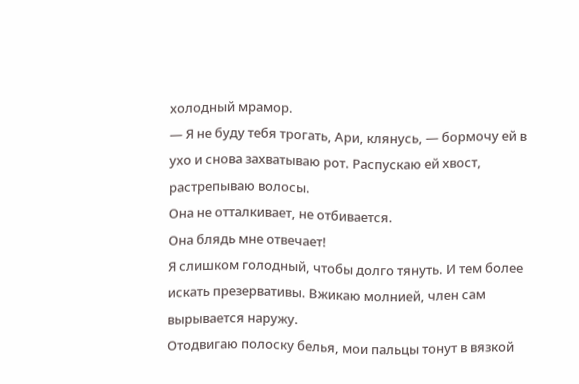холодный мрамор.
— Я не буду тебя трогать, Ари, клянусь, — бормочу ей в ухо и снова захватываю рот. Распускаю ей хвост, растрепываю волосы.
Она не отталкивает, не отбивается.
Она блядь мне отвечает!
Я слишком голодный, чтобы долго тянуть. И тем более искать презервативы. Вжикаю молнией, член сам вырывается наружу.
Отодвигаю полоску белья, мои пальцы тонут в вязкой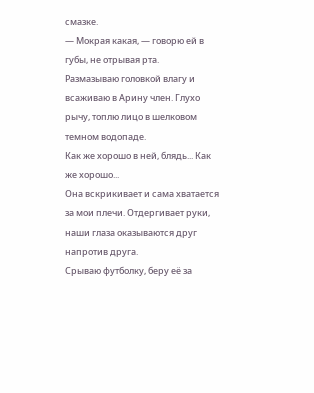смазке.
— Мокрая какая, — говорю ей в губы, не отрывая рта.
Размазываю головкой влагу и всаживаю в Арину член. Глухо рычу, топлю лицо в шелковом темном водопаде.
Как же хорошо в ней, блядь... Как же хорошо...
Она вскрикивает и сама хватается за мои плечи. Отдергивает руки, наши глаза оказываются друг напротив друга.
Срываю футболку, беру её за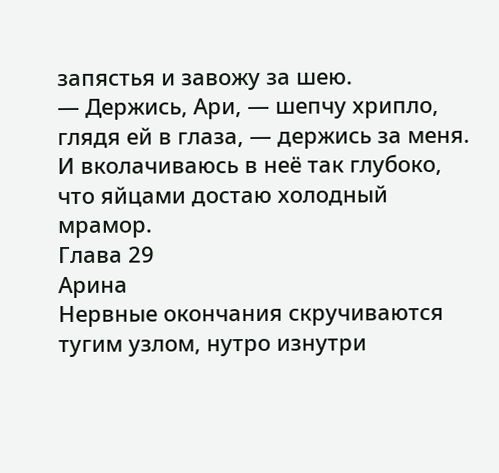запястья и завожу за шею.
— Держись, Ари, — шепчу хрипло, глядя ей в глаза, — держись за меня.
И вколачиваюсь в неё так глубоко, что яйцами достаю холодный мрамор.
Глава 29
Арина
Нервные окончания скручиваются тугим узлом, нутро изнутри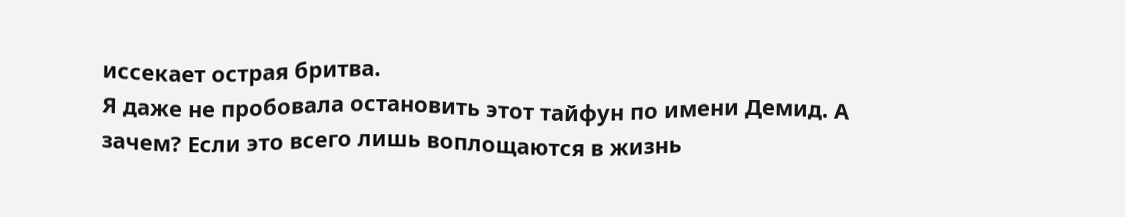иссекает острая бритва.
Я даже не пробовала остановить этот тайфун по имени Демид. А зачем? Если это всего лишь воплощаются в жизнь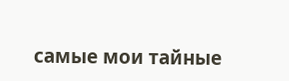самые мои тайные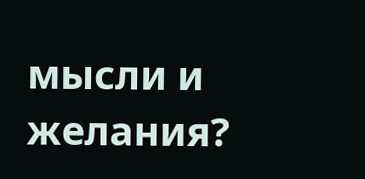мысли и желания?